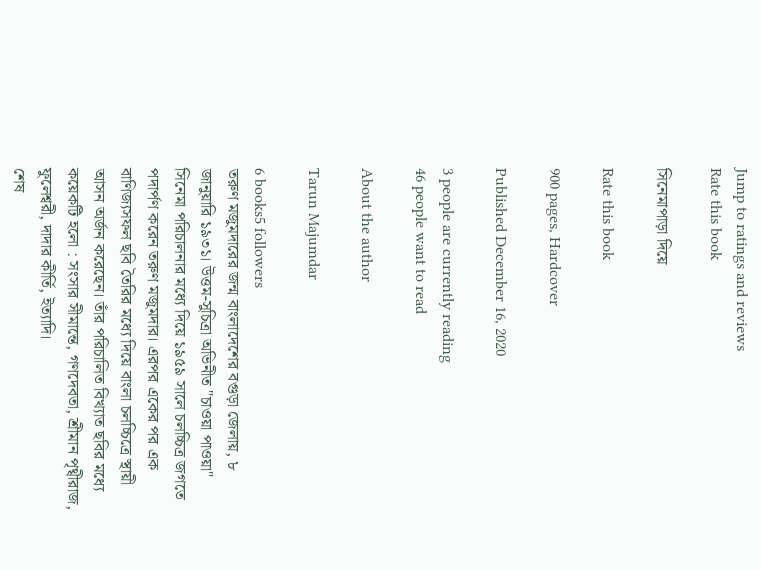Jump to ratings and reviews
Rate this book

সিনেমাপাড়া দিয়ে

Rate this book

900 pages, Hardcover

Published December 16, 2020

3 people are currently reading
46 people want to read

About the author

Tarun Majumdar

6 books5 followers
তরুণ মজুমদারের জন্ম বাংলাদেশের বগুড়া জেলায়, ৮ জানুয়ারি ১৯৩১। উত্তম-সুচিত্রা অভিনীত "চাওয়া পাওয়া" সিনেমা পরিচালনার মধ্যে দিয়ে ১৯৫৯ সালে চলচ্চিত্র জগতে পদার্পণ করেন তরুণ মজুমদার। এরপর একের পর এক বাণিজ্যসফল ছবি তৈরির মধ্যে দিয়ে বাংলা চলচ্চিত্রে স্থায়ী আসন অর্জন করেছেন। তাঁর পরিচালিত বিখ্যাত ছবির মধ্যে কয়েকটি হলো : সংসার সীমান্তে, গণদেবতা, শ্রীমান পৃথ্বীরাজ, ফুলেশ্বরী, দাদার কীর্তি, ইত্যাদি।
শেষ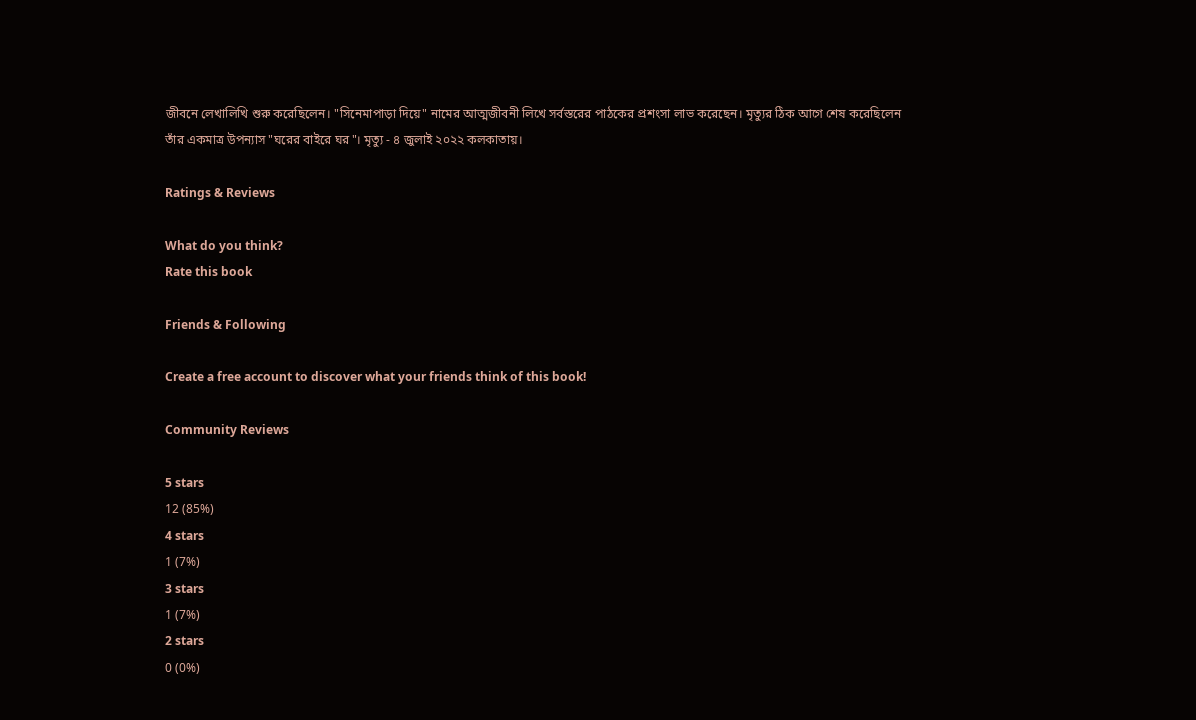জীবনে লেখালিখি শুরু করেছিলেন। "সিনেমাপাড়া দিয়ে" নামের আত্মজীবনী লিখে সর্বস্তরের পাঠকের প্রশংসা লাভ করেছেন। মৃত্যুর ঠিক আগে শেষ করেছিলেন তাঁর একমাত্র উপন্যাস "ঘরের বাইরে ঘর"। মৃত্যু - ৪ জুলাই ২০২২ কলকাতায়।

Ratings & Reviews

What do you think?
Rate this book

Friends & Following

Create a free account to discover what your friends think of this book!

Community Reviews

5 stars
12 (85%)
4 stars
1 (7%)
3 stars
1 (7%)
2 stars
0 (0%)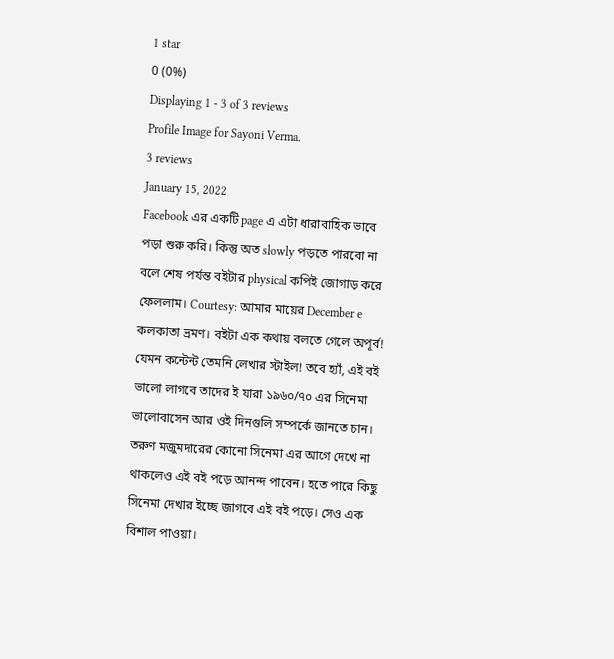1 star
0 (0%)
Displaying 1 - 3 of 3 reviews
Profile Image for Sayoni Verma.
3 reviews
January 15, 2022
Facebook এর একটি page এ এটা ধারাবাহিক ভাবে পড়া শুরু করি। কিন্তু অত slowly পড়তে পারবো না বলে শেষ পর্যন্ত বইটার physical কপিই জোগাড় করে ফেললাম। Courtesy: আমার মায়ের December e কলকাতা ভ্রমণ। বইটা এক কথায় বলতে গেলে অপূর্ব! যেমন কন্টেন্ট তেমনি লেখার স্টাইল! তবে হ্যাঁ, এই বই ভালো লাগবে তাদের ই যারা ১৯৬০/৭০ এর সিনেমা ভালোবাসেন আর ওই দিনগুলি সম্পর্কে জানতে চান। তরুণ মজুমদারের কোনো সিনেমা এর আগে দেখে না থাকলেও এই বই পড়ে আনন্দ পাবেন। হতে পারে কিছু সিনেমা দেখার ইচ্ছে জাগবে এই বই পড়ে। সেও এক বিশাল পাওয়া।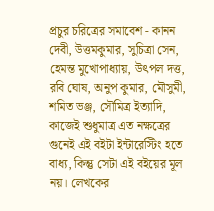প্রচুর চরিত্রের সমাবেশ - কানন দেবী, উত্তমকুমার, সুচিত্রা সেন, হেমন্ত মুখোপাধ্যায়, উৎপল দত্ত, রবি ঘোষ, অনুপ কুমার, মৌসুমী, শমিত ভঞ্জ, সৌমিত্র ইত্যাদি, কাজেই শুধুমাত্র এত নক্ষত্রের গুনেই এই বইটা ইন্টারেস্টিং হতে বাধ্য, কিন্তু সেটা এই বইয়ের মূল নয়। লেখকের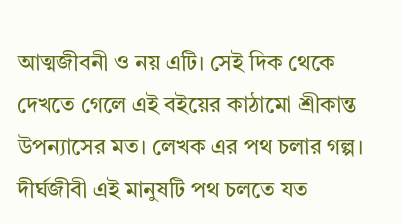আত্মজীবনী ও নয় এটি। সেই দিক থেকে দেখতে গেলে এই বইয়ের কাঠামো শ্রীকান্ত উপন্যাসের মত। লেখক এর পথ চলার গল্প। দীর্ঘজীবী এই মানুষটি পথ চলতে যত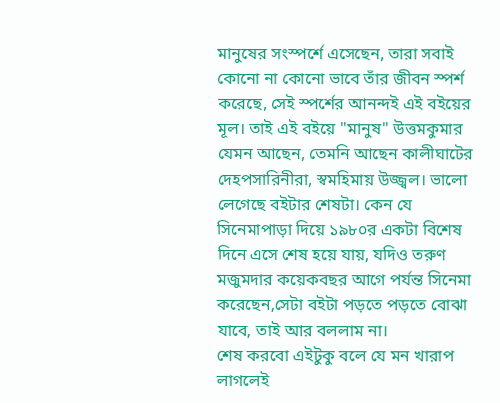মানুষের সংস্পর্শে এসেছেন, তারা সবাই কোনো না কোনো ভাবে তাঁর জীবন স্পর্শ করেছে, সেই স্পর্শের আনন্দই এই বইয়ের মূল। তাই এই বইয়ে "মানুষ" উত্তমকুমার যেমন আছেন, তেমনি আছেন কালীঘাটের দেহপসারিনীরা, স্বমহিমায় উজ্জ্বল। ভালো লেগেছে বইটার শেষটা। কেন যে সিনেমাপাড়া দিয়ে ১৯৮০র একটা বিশেষ দিনে এসে শেষ হয়ে যায়, যদিও তরুণ মজুমদার কয়েকবছর আগে পর্যন্ত সিনেমা করেছেন,সেটা বইটা পড়তে পড়তে বোঝা যাবে, তাই আর বললাম না।
শেষ করবো এইটুকু বলে যে মন খারাপ লাগলেই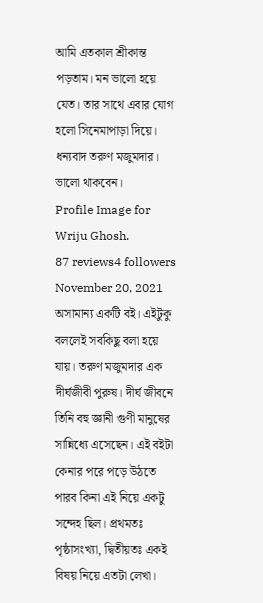আমি এতকাল শ্রীকান্ত পড়তাম। মন ভালো হয়ে যেত। তার সাথে এবার যোগ হলো সিনেমাপাড়া দিয়ে। ধন্যবাদ তরুণ মজুমদার। ভালো থাকবেন।
Profile Image for Wriju Ghosh.
87 reviews4 followers
November 20, 2021
অসামান্য একটি বই। এইটুকু বললেই সবকিছু বলা হয়ে যায়। তরুণ মজুমদার এক দীর্ঘজীবী পুরুষ। দীর্ঘ জীবনে তিনি বহু জ্ঞানী গুণী মানুষের সান্নিধ্যে এসেছেন। এই বইটা কেনার পরে পড়ে উঠতে পারব কিনা এই নিয়ে একটু সন্দেহ ছিল। প্রথমতঃ পৃষ্ঠাসংখ্যা, দ্বিতীয়তঃ একই বিষয় নিয়ে এতটা লেখা।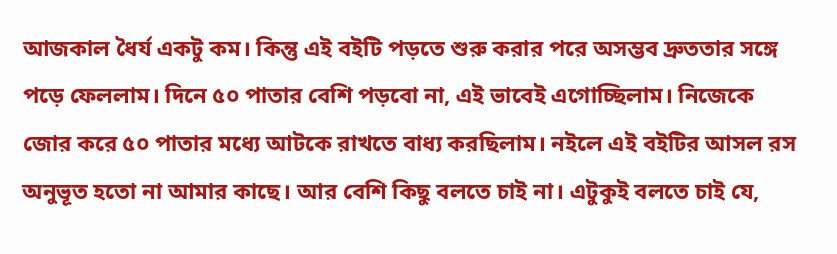আজকাল ধৈর্য একটু কম। কিন্তু এই বইটি পড়তে শুরু করার পরে অসম্ভব দ্রুততার সঙ্গে পড়ে ফেললাম। দিনে ৫০ পাতার বেশি পড়বো না, এই ভাবেই এগোচ্ছিলাম। নিজেকে জোর করে ৫০ পাতার মধ্যে আটকে রাখতে বাধ্য করছিলাম। নইলে এই বইটির আসল রস অনুভূত হতো না আমার কাছে। আর বেশি কিছু বলতে চাই না। এটুকুই বলতে চাই যে,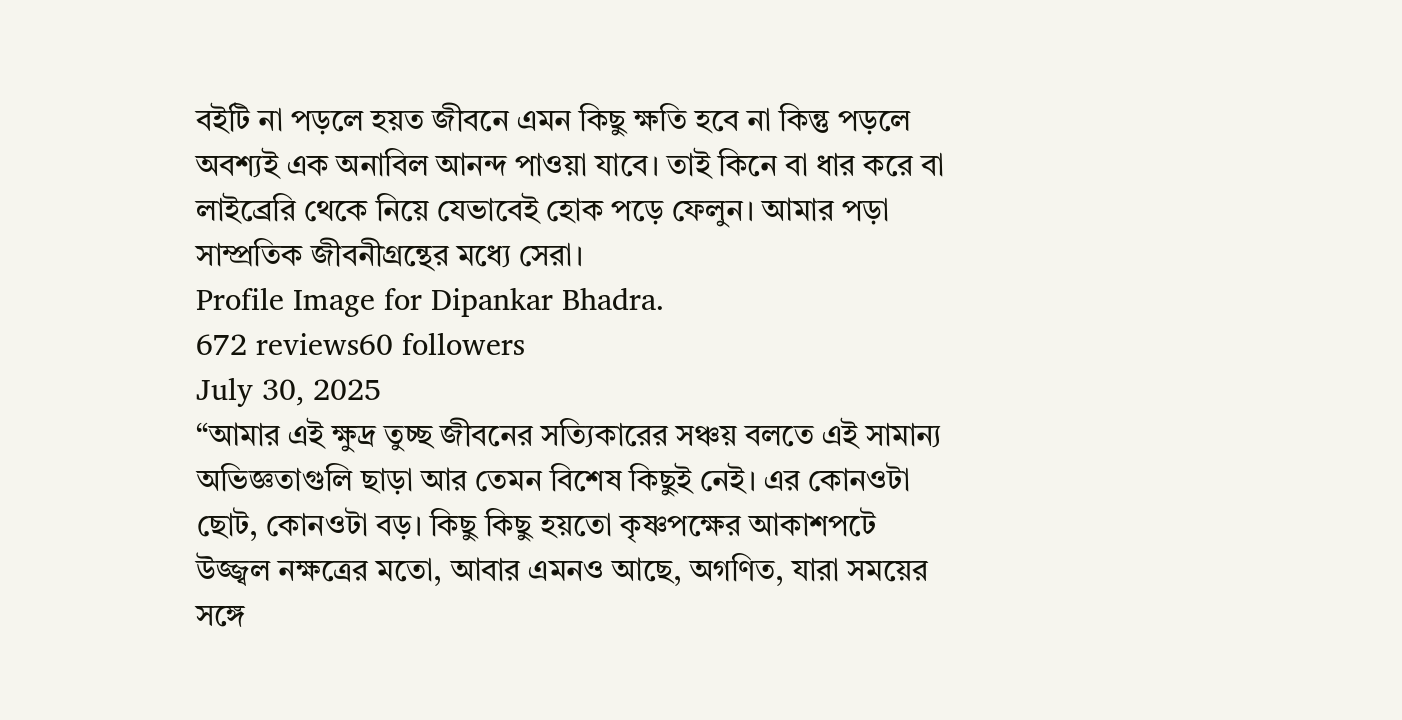বইটি না পড়লে হয়ত জীবনে এমন কিছু ক্ষতি হবে না কিন্তু পড়লে অবশ্যই এক অনাবিল আনন্দ পাওয়া যাবে। তাই কিনে বা ধার করে বা লাইব্রেরি থেকে নিয়ে যেভাবেই হোক পড়ে ফেলুন। আমার পড়া সাম্প্রতিক জীবনীগ্রন্থের মধ্যে সেরা।
Profile Image for Dipankar Bhadra.
672 reviews60 followers
July 30, 2025
“আমার এই ক্ষুদ্র তুচ্ছ জীবনের সত্যিকারের সঞ্চয় বলতে এই সামান্য অভিজ্ঞতাগুলি ছাড়া আর তেমন বিশেষ কিছুই নেই। এর কোনওটা ছোট, কোনওটা বড়। কিছু কিছু হয়তো কৃষ্ণপক্ষের আকাশপটে উজ্জ্বল নক্ষত্রের মতো, আবার এমনও আছে, অগণিত, যারা সময়ের সঙ্গে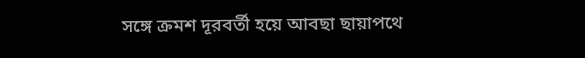সঙ্গে ক্রমশ দূরবর্তী হয়ে আবছা ছায়াপথে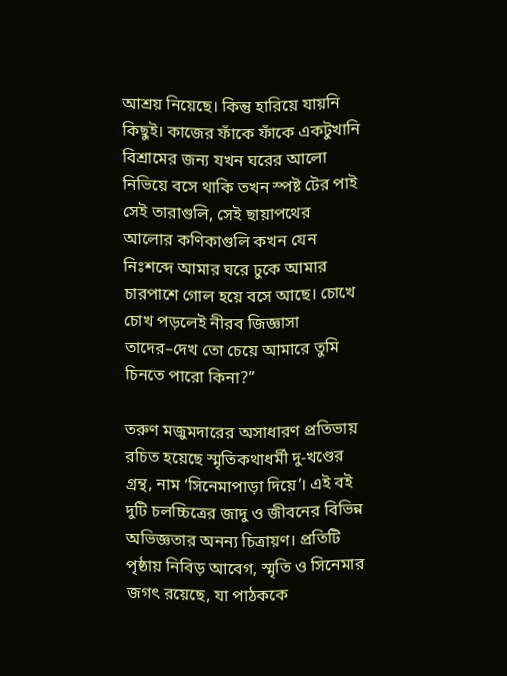আশ্রয় নিয়েছে। কিন্তু হারিয়ে যায়নি কিছুই। কাজের ফাঁকে ফাঁকে একটুখানি বিশ্রামের জন্য যখন ঘরের আলো নিভিয়ে বসে থাকি তখন স্পষ্ট টের পাই সেই তারাগুলি, সেই ছায়াপথের আলোর কণিকাগুলি কখন যেন নিঃশব্দে আমার ঘরে ঢুকে আমার চারপাশে গোল হয়ে বসে আছে। চোখে চোখ পড়লেই নীরব জিজ্ঞাসা তাদের–দেখ তো চেয়ে আমারে তুমি চিনতে পারো কিনা?”

তরুণ মজুমদারের অসাধারণ প্রতিভায় রচিত হয়েছে স্মৃতিকথাধর্মী দু-খণ্ডের গ্রন্থ, নাম ‘সিনেমাপাড়া দিয়ে’। এই বই দুটি চলচ্চিত্রের জাদু ও জীবনের বিভিন্ন অভিজ্ঞতার অনন্য চিত্রায়ণ। প্রতিটি পৃষ্ঠায় নিবিড় আবেগ, স্মৃতি ও সিনেমার জগৎ রয়েছে, যা পাঠককে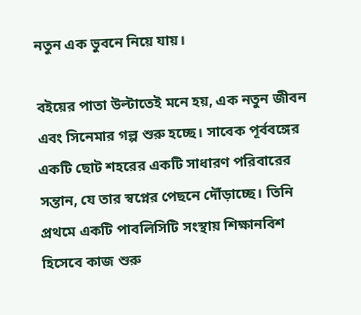নতুন এক ভুবনে নিয়ে যায়।

বইয়ের পাতা উল্টাতেই মনে হয়, এক নতুন জীবন এবং সিনেমার গল্প শুরু হচ্ছে। সাবেক পূর্ববঙ্গের একটি ছোট শহরের একটি সাধারণ পরিবারের সন্তান, যে তার স্বপ্নের পেছনে দৌঁড়াচ্ছে। তিনি প্রথমে একটি পাবলিসিটি সংস্থায় শিক্ষানবিশ হিসেবে কাজ শুরু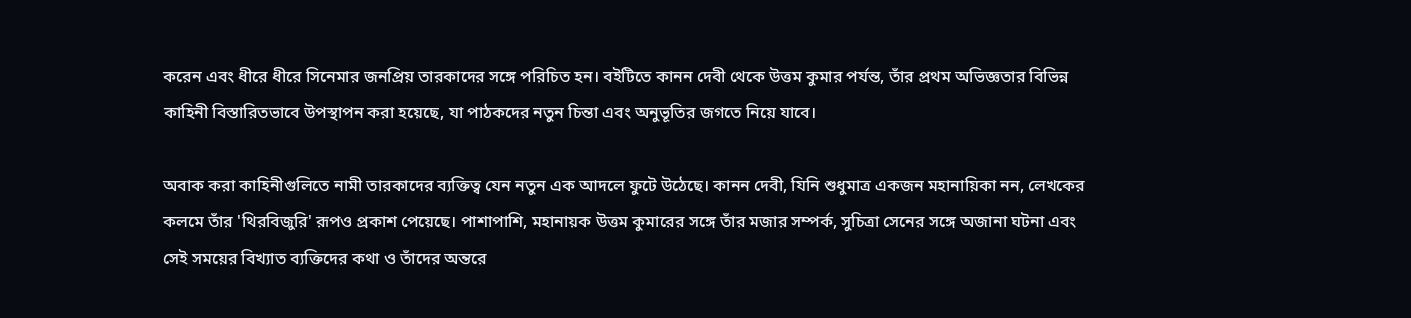করেন এবং ধীরে ধীরে সিনেমার জনপ্রিয় তারকাদের সঙ্গে পরিচিত হন। বইটিতে কানন দেবী থেকে উত্তম কুমার পর্যন্ত, তাঁর প্রথম অভিজ্ঞতার বিভিন্ন কাহিনী বিস্তারিতভাবে উপস্থাপন করা হয়েছে, যা পাঠকদের নতুন চিন্তা এবং অনুভূতির জগতে নিয়ে যাবে।

অবাক করা কাহিনীগুলিতে নামী তারকাদের ব্যক্তিত্ব যেন নতুন এক আদলে ফুটে উঠেছে। কানন দেবী, যিনি শুধুমাত্র একজন মহানায়িকা নন, লেখকের কলমে তাঁর 'থিরবিজুরি' রূপও প্রকাশ পেয়েছে। পাশাপাশি, মহানায়ক উত্তম কুমারের সঙ্গে তাঁর মজার সম্পর্ক, সুচিত্রা সেনের সঙ্গে অজানা ঘটনা এবং সেই সময়ের বিখ্যাত ব্যক্তিদের কথা ও তাঁদের অন্তরে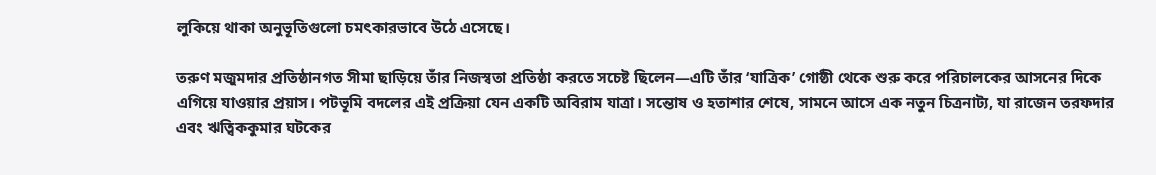লুকিয়ে থাকা অনুভূতিগুলো চমৎকারভাবে উঠে এসেছে।

তরুণ মজুমদার প্রতিষ্ঠানগত সীমা ছাড়িয়ে তাঁর নিজস্বতা প্রতিষ্ঠা করতে সচেষ্ট ছিলেন—এটি তাঁর ‘যাত্রিক’ গোষ্ঠী থেকে শুরু করে পরিচালকের আসনের দিকে এগিয়ে যাওয়ার প্রয়াস। পটভূমি বদলের এই প্রক্রিয়া যেন একটি অবিরাম যাত্রা। সন্তোষ ও হতাশার শেষে, সামনে আসে এক নতুন চিত্রনাট্য, যা রাজেন তরফদার এবং ঋত্বিককুমার ঘটকের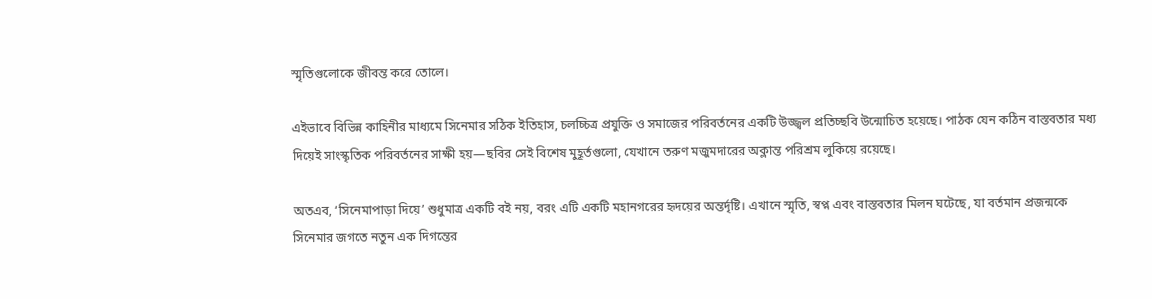স্মৃতিগুলোকে জীবন্ত করে তোলে।

এইভাবে বিভিন্ন কাহিনীর মাধ্যমে সিনেমার সঠিক ইতিহাস, চলচ্চিত্র প্রযুক্তি ও সমাজের পরিবর্তনের একটি উজ্জ্বল প্রতিচ্ছবি উন্মোচিত হয়েছে। পাঠক যেন কঠিন বাস্তবতার মধ্য দিয়েই সাংস্কৃতিক পরিবর্তনের সাক্ষী হয়—ছবির সেই বিশেষ মুহূর্তগুলো, যেখানে তরুণ মজুমদারের অক্লান্ত পরিশ্রম লুকিয়ে রয়েছে।

অত‌এব, ‘সিনেমাপাড়া দিয়ে’ শুধুমাত্র একটি বই নয়, বরং এটি একটি মহানগরের হৃদয়ের অন্তর্দৃষ্টি। এখানে স্মৃতি, স্বপ্ন এবং বাস্তবতার মিলন ঘটেছে, যা বর্তমান প্রজন্মকে সিনেমার জগতে নতুন এক দিগন্তের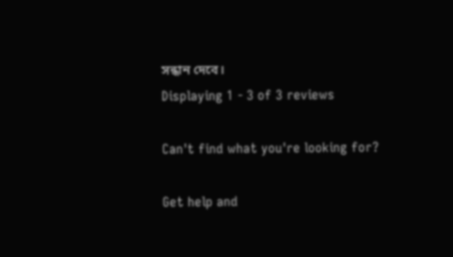সন্ধান দেবে।
Displaying 1 - 3 of 3 reviews

Can't find what you're looking for?

Get help and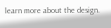learn more about the design.